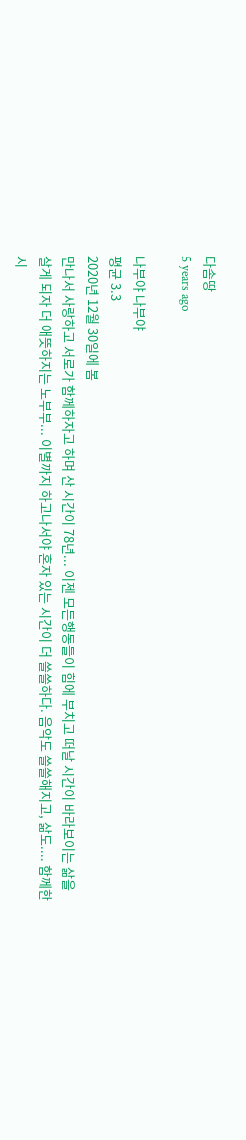다솜땅
5 years ago

나부야 나부야
평균 3.3
2020년 12월 30일에 봄
만나서 사랑하고 서로가 함께하자고 하며 산 시간이 78년... 이젠 모든행동들이 힘에 부치고 떠날 시간이 바라보이는 삶을 살게 되자 더 애뜻하지는 노부부... 이별까지 하고나서야 혼자 있는 시간이 더 쓸쓸하다. 음악도 쓸쓸해지고, 삶도.... 함께한 시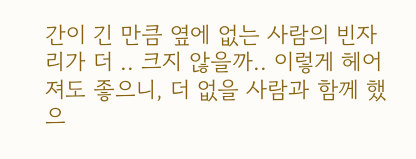간이 긴 만큼 옆에 없는 사람의 빈자리가 더 .. 크지 않을까.. 이렇게 헤어져도 좋으니, 더 없을 사람과 함께 했으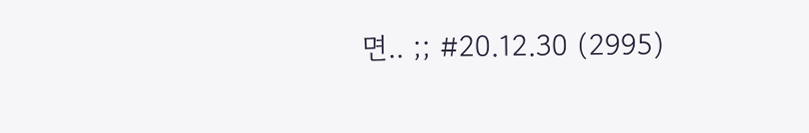면.. ;; #20.12.30 (2995)